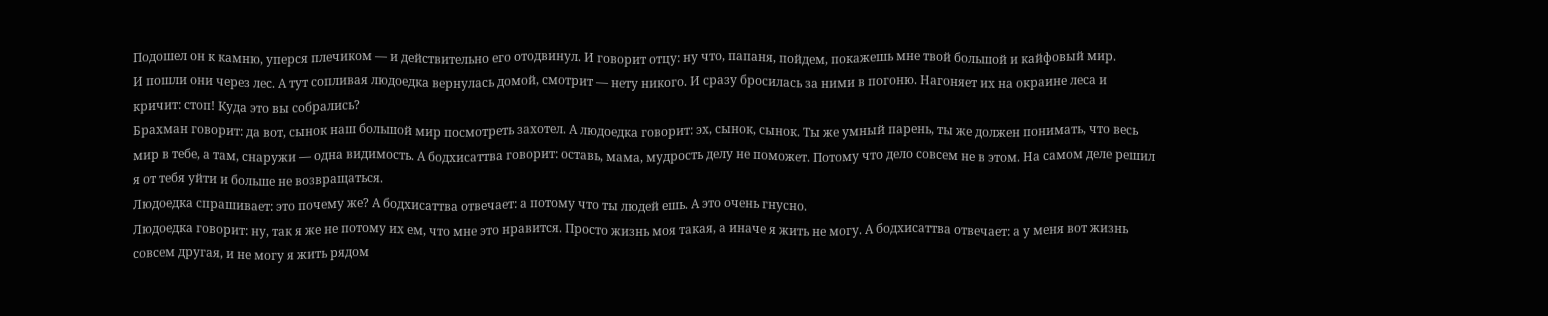Подошел он к камню, уперся плечиком — и действительно его отодвинул. И говорит отцу: ну что, папаня, пойдем, покажешь мне твой большой и кайфовый мир.
И пошли они через лес. А тут сопливая людоедка вернулась домой, смотрит — нету никого. И сразу бросилась за ними в погоню. Нагоняет их на окраине леса и кричит: стоп! Куда это вы собрались?
Брахман говорит: да вот, сынок наш большой мир посмотреть захотел. А людоедка говорит: эх, сынок, сынок. Ты же умный парень, ты же должен понимать, что весь мир в тебе, а там, снаружи — одна видимость. А бодхисаттва говорит: оставь, мама, мудрость делу не поможет. Потому что дело совсем не в этом. На самом деле решил я от тебя уйти и больше не возвращаться.
Людоедка спрашивает: это почему же? А бодхисаттва отвечает: а потому что ты людей ешь. А это очень гнусно.
Людоедка говорит: ну, так я же не потому их ем, что мне это нравится. Просто жизнь моя такая, а иначе я жить не могу. А бодхисаттва отвечает: а у меня вот жизнь совсем другая, и не могу я жить рядом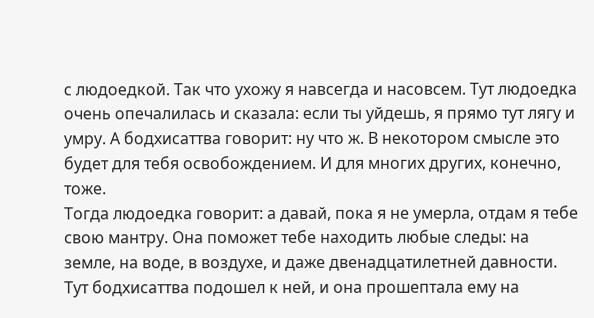с людоедкой. Так что ухожу я навсегда и насовсем. Тут людоедка очень опечалилась и сказала: если ты уйдешь, я прямо тут лягу и умру. А бодхисаттва говорит: ну что ж. В некотором смысле это будет для тебя освобождением. И для многих других, конечно, тоже.
Тогда людоедка говорит: а давай, пока я не умерла, отдам я тебе свою мантру. Она поможет тебе находить любые следы: на земле, на воде, в воздухе, и даже двенадцатилетней давности. Тут бодхисаттва подошел к ней, и она прошептала ему на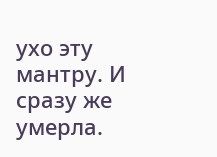ухо эту мантру. И сразу же умерла.